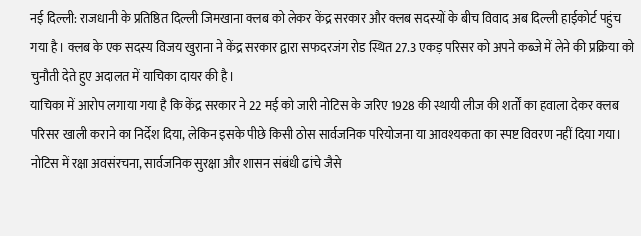नई दिल्ली: राजधानी के प्रतिष्ठित दिल्ली जिमखाना क्लब को लेकर केंद्र सरकार और क्लब सदस्यों के बीच विवाद अब दिल्ली हाईकोर्ट पहुंच गया है। क्लब के एक सदस्य विजय खुराना ने केंद्र सरकार द्वारा सफदरजंग रोड स्थित 27.3 एकड़ परिसर को अपने कब्जे में लेने की प्रक्रिया को चुनौती देते हुए अदालत में याचिका दायर की है।
याचिका में आरोप लगाया गया है कि केंद्र सरकार ने 22 मई को जारी नोटिस के जरिए 1928 की स्थायी लीज की शर्तों का हवाला देकर क्लब परिसर खाली कराने का निर्देश दिया, लेकिन इसके पीछे किसी ठोस सार्वजनिक परियोजना या आवश्यकता का स्पष्ट विवरण नहीं दिया गया। नोटिस में रक्षा अवसंरचना, सार्वजनिक सुरक्षा और शासन संबंधी ढांचे जैसे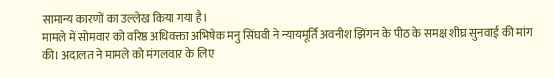सामान्य कारणों का उल्लेख किया गया है।
मामले में सोमवार को वरिष्ठ अधिवक्ता अभिषेक मनु सिंघवी ने न्यायमूर्ति अवनीश झिंगन के पीठ के समक्ष शीघ्र सुनवाई की मांग की। अदालत ने मामले को मंगलवार के लिए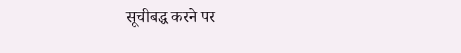सूचीबद्ध करने पर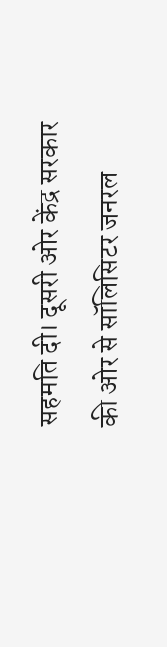सहमति दी। दूसरी ओर केंद्र सरकार की ओर से सॉलिसिटर जनरल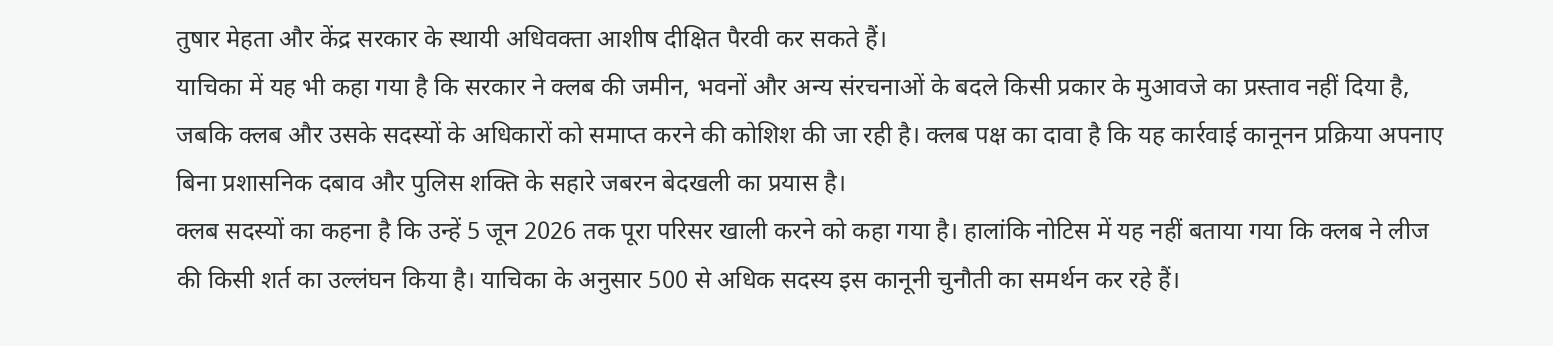तुषार मेहता और केंद्र सरकार के स्थायी अधिवक्ता आशीष दीक्षित पैरवी कर सकते हैं।
याचिका में यह भी कहा गया है कि सरकार ने क्लब की जमीन, भवनों और अन्य संरचनाओं के बदले किसी प्रकार के मुआवजे का प्रस्ताव नहीं दिया है, जबकि क्लब और उसके सदस्यों के अधिकारों को समाप्त करने की कोशिश की जा रही है। क्लब पक्ष का दावा है कि यह कार्रवाई कानूनन प्रक्रिया अपनाए बिना प्रशासनिक दबाव और पुलिस शक्ति के सहारे जबरन बेदखली का प्रयास है।
क्लब सदस्यों का कहना है कि उन्हें 5 जून 2026 तक पूरा परिसर खाली करने को कहा गया है। हालांकि नोटिस में यह नहीं बताया गया कि क्लब ने लीज की किसी शर्त का उल्लंघन किया है। याचिका के अनुसार 500 से अधिक सदस्य इस कानूनी चुनौती का समर्थन कर रहे हैं।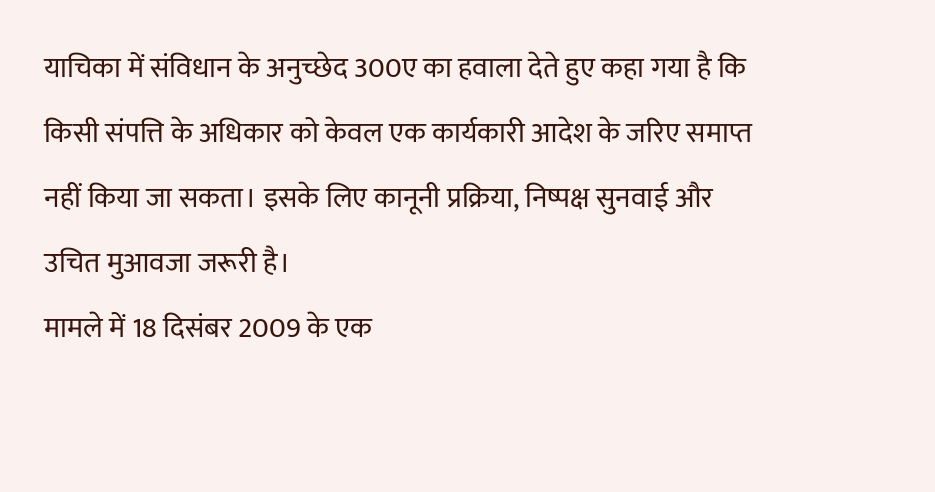याचिका में संविधान के अनुच्छेद 300ए का हवाला देते हुए कहा गया है कि किसी संपत्ति के अधिकार को केवल एक कार्यकारी आदेश के जरिए समाप्त नहीं किया जा सकता। इसके लिए कानूनी प्रक्रिया, निष्पक्ष सुनवाई और उचित मुआवजा जरूरी है।
मामले में 18 दिसंबर 2009 के एक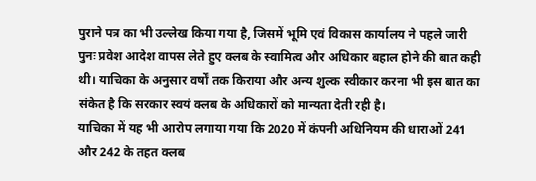पुराने पत्र का भी उल्लेख किया गया है, जिसमें भूमि एवं विकास कार्यालय ने पहले जारी पुनः प्रवेश आदेश वापस लेते हुए क्लब के स्वामित्व और अधिकार बहाल होने की बात कही थी। याचिका के अनुसार वर्षों तक किराया और अन्य शुल्क स्वीकार करना भी इस बात का संकेत है कि सरकार स्वयं क्लब के अधिकारों को मान्यता देती रही है।
याचिका में यह भी आरोप लगाया गया कि 2020 में कंपनी अधिनियम की धाराओं 241 और 242 के तहत क्लब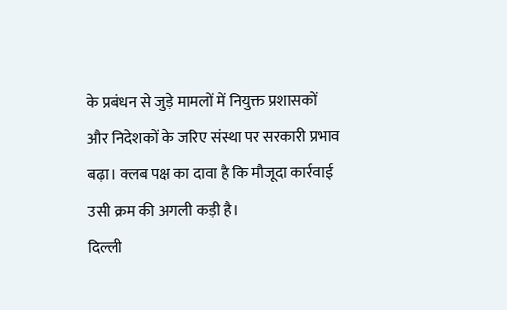के प्रबंधन से जुड़े मामलों में नियुक्त प्रशासकों और निदेशकों के जरिए संस्था पर सरकारी प्रभाव बढ़ा। क्लब पक्ष का दावा है कि मौजूदा कार्रवाई उसी क्रम की अगली कड़ी है।
दिल्ली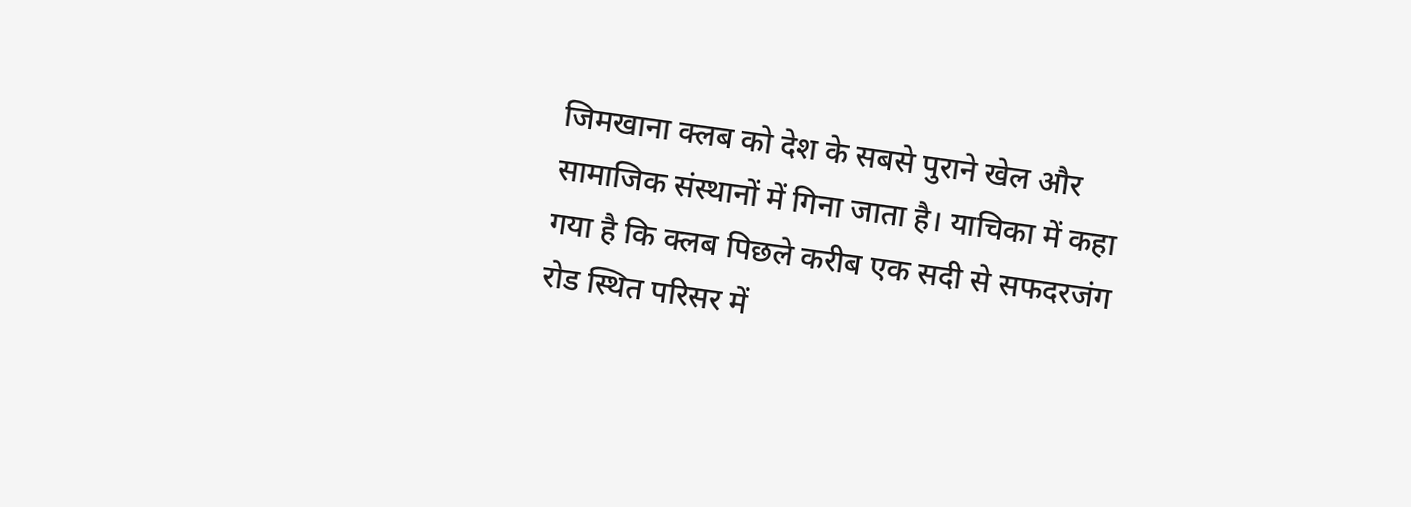जिमखाना क्लब को देश के सबसे पुराने खेल और सामाजिक संस्थानों में गिना जाता है। याचिका में कहा गया है कि क्लब पिछले करीब एक सदी से सफदरजंग रोड स्थित परिसर में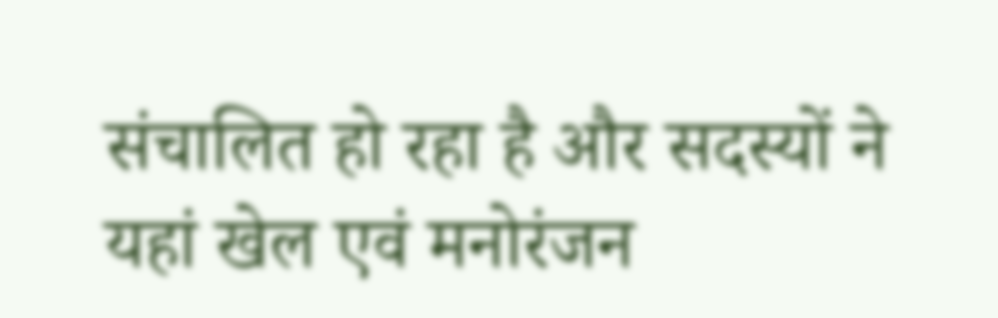संचालित हो रहा है और सदस्यों ने यहां खेल एवं मनोरंजन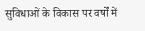सुविधाओं के विकास पर वर्षों में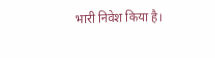भारी निवेश किया है।